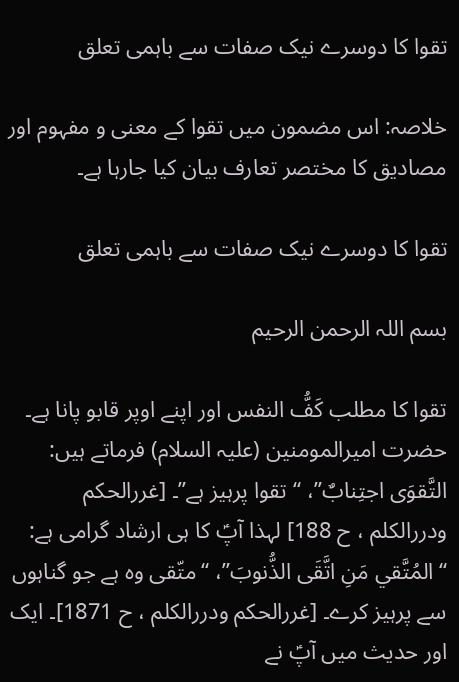تقوا کا دوسرے نیک صفات سے باہمی تعلق

خلاصہ: اس مضمون میں تقوا کے معنی و مفہوم اور مصادیق کا مختصر تعارف بیان کیا جارہا ہے۔

تقوا کا دوسرے نیک صفات سے باہمی تعلق

بسم اللہ الرحمن الرحیم

تقوا کا مطلب کَفُّ النفس اور اپنے اوپر قابو پانا ہے۔ حضرت امیرالمومنین (علیہ السلام) فرماتے ہیں: التَّقوَى اجتِنابٌ”، “تقوا پرہیز ہے”۔ [غررالحكم ودررالكلم ، ح 188] لہذا آپؑ کا ہی ارشاد گرامی ہے: “المُتَّقي مَنِ اتَّقَى الذُّنوبَ”، “متّقی وہ ہے جو گناہوں سے پرہیز کرے۔ [غررالحكم ودررالكلم ، ح 1871]۔ ایک اور حدیث میں آپؑ نے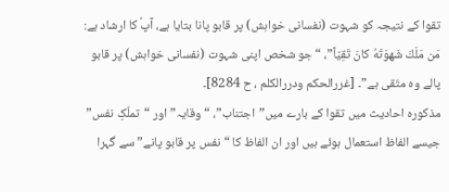تقوا کے نتیجہ کو شہوت (نفسانی خواہش) پر قابو پانا بتایا ہے، آپؑ کا ارشاد ہے: مَن مَلَكَ شَهوَتَهُ كانَ تَقِيّاً”، “جو شخص اپنی شہوت (نفسانی خواہش) پر قابو پالے وہ متّقی ہے”۔ [غررالحكم ودررالكلم ، ح 8284]۔
مذکورہ احادیث میں تقوا کے بارے میں”اجتناب”، “وقایہ” اور “تملّکِ نفس” جیسے الفاظ استعمال ہوئے ہیں اور ان الفاظ کا “نفس پر قابو پانے” سے گہرا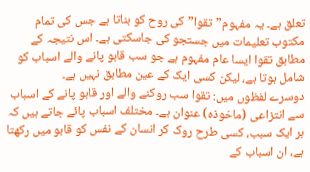تعلق ہے۔ یہ مفہوم”تقوا” کی روح کو بناتا ہے جس کی تمام مکتوب تعلیمات میں جستجو کی جاسکتی ہے۔ اس نتیجہ کے مطابق تقوا ایسا عام مفہوم ہے جو سب قابو پانے والے اسباب کو شامل ہوتا ہے، لیکن کسی ایک کے عین مطابق نہیں ہے۔
دوسرے لفظوں میں: تقوا سب روکنے والے اور قابو پانے کے اسباب سے انتزاعی (ماخوذہ) عنوان ہے۔ مختلف اسباب پائے جاتے ہیں کہ ہر ایک سبب، کسی طرح روک کر انسان کے نفس کو قابو میں رکھتا ہے، ان اسباب کے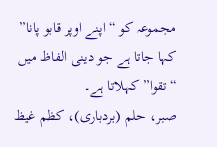مجموعہ کو “اپنے اوپر قابو پانا” کہا جاتا ہے جو دینی الفاظ میں “تقوا” کہلاتا ہے۔
صبر، حلم (بردباری)، کظم غیظ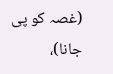(غصہ کو پی جانا)،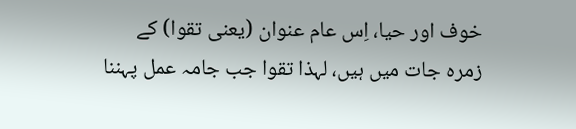خوف اور حیا، اِس عام عنوان (یعنی تقوا) کے زمرہ جات میں ہیں، لہذا تقوا جب جامہ عمل پہننا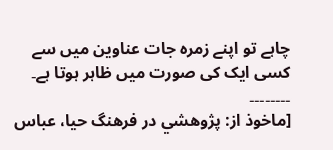چاہے تو اپنے زمرہ جات عناوین میں سے کسی ایک کی صورت میں ظاہر ہوتا ہے۔
۔۔۔۔۔۔۔۔
[ماخوذ از: پژوهشي در فرهنگ حيا، عباس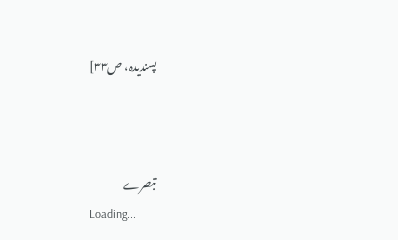پسندیدہ، ص۳۳]



تبصرے
Loading...